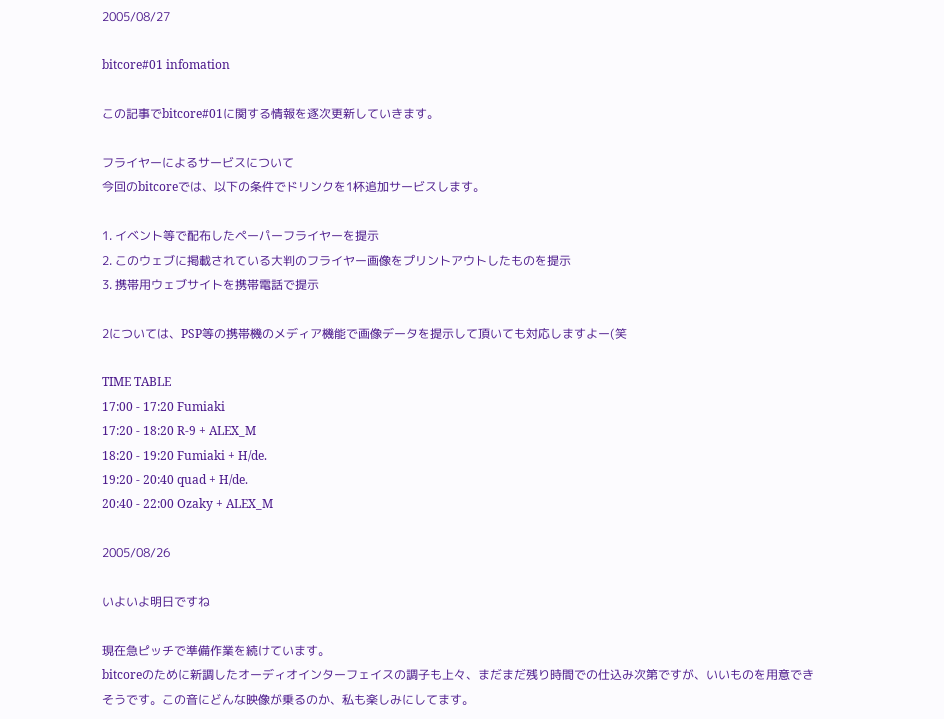2005/08/27

bitcore#01 infomation

この記事でbitcore#01に関する情報を逐次更新していきます。

フライヤーによるサービスについて
今回のbitcoreでは、以下の条件でドリンクを1杯追加サービスします。

1. イベント等で配布したペーパーフライヤーを提示
2. このウェブに掲載されている大判のフライヤー画像をプリントアウトしたものを提示
3. 携帯用ウェブサイトを携帯電話で提示

2については、PSP等の携帯機のメディア機能で画像データを提示して頂いても対応しますよー(笑

TIME TABLE
17:00 - 17:20 Fumiaki
17:20 - 18:20 R-9 + ALEX_M
18:20 - 19:20 Fumiaki + H/de.
19:20 - 20:40 quad + H/de.
20:40 - 22:00 Ozaky + ALEX_M

2005/08/26

いよいよ明日ですね

現在急ピッチで準備作業を続けています。
bitcoreのために新調したオーディオインターフェイスの調子も上々、まだまだ残り時間での仕込み次第ですが、いいものを用意できそうです。この音にどんな映像が乗るのか、私も楽しみにしてます。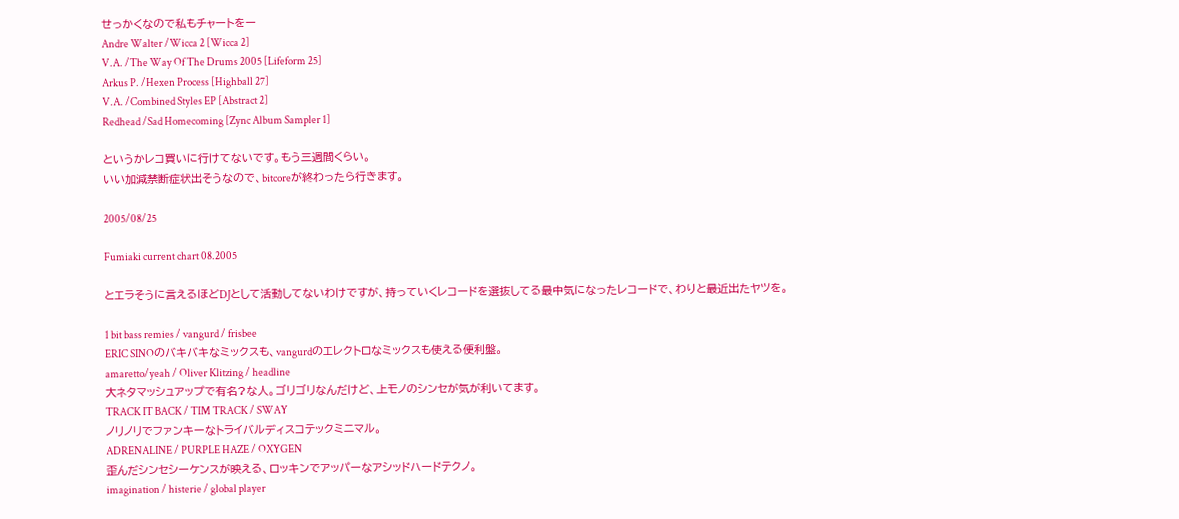せっかくなので私もチャートをー
Andre Walter /Wicca 2 [Wicca 2]
V.A. /The Way Of The Drums 2005 [Lifeform 25]
Arkus P. /Hexen Process [Highball 27]
V.A. /Combined Styles EP [Abstract 2]
Redhead /Sad Homecoming [Zync Album Sampler 1]

というかレコ買いに行けてないです。もう三週間くらい。
いい加減禁断症状出そうなので、bitcoreが終わったら行きます。

2005/08/25

Fumiaki current chart 08.2005

とエラそうに言えるほどDJとして活動してないわけですが、持っていくレコードを選抜してる最中気になったレコードで、わりと最近出たヤツを。

1 bit bass remies / vangurd / frisbee
ERIC SINOのバキバキなミックスも、vangurdのエレクトロなミックスも使える便利盤。
amaretto/yeah / Oliver Klitzing / headline
大ネタマッシュアップで有名?な人。ゴリゴリなんだけど、上モノのシンセが気が利いてます。
TRACK IT BACK / TIM TRACK / SWAY
ノリノリでファンキーなトライバルディスコテックミニマル。
ADRENALINE / PURPLE HAZE / OXYGEN
歪んだシンセシーケンスが映える、ロッキンでアッパーなアシッドハードテクノ。
imagination / histerie / global player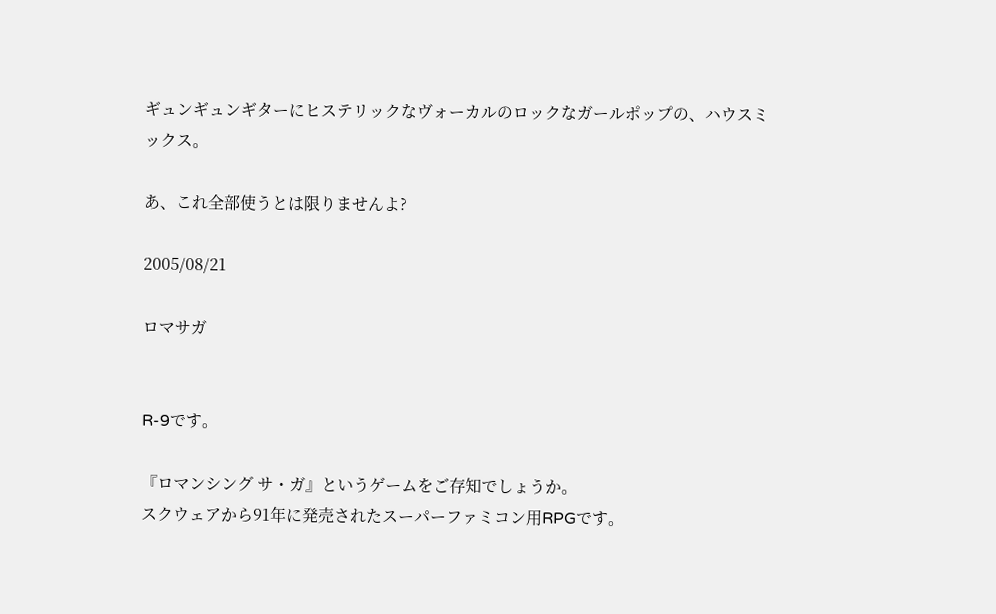ギュンギュンギターにヒステリックなヴォーカルのロックなガールポップの、ハウスミックス。

あ、これ全部使うとは限りませんよ?

2005/08/21

ロマサガ


R-9です。

『ロマンシング サ・ガ』というゲームをご存知でしょうか。
スクウェアから91年に発売されたスーパーファミコン用RPGです。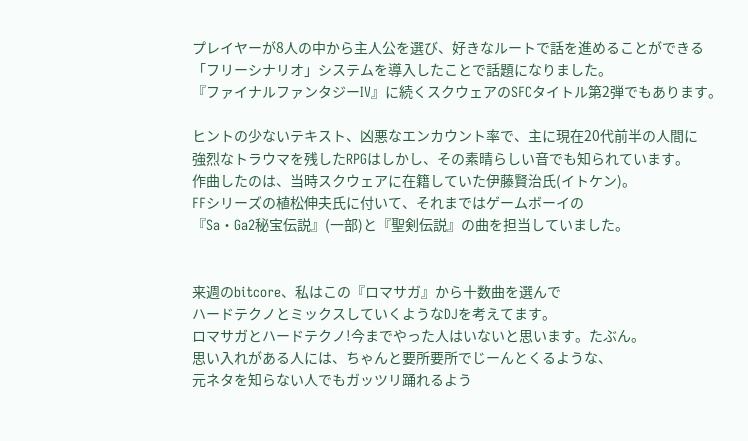プレイヤーが8人の中から主人公を選び、好きなルートで話を進めることができる
「フリーシナリオ」システムを導入したことで話題になりました。
『ファイナルファンタジーIV』に続くスクウェアのSFCタイトル第2弾でもあります。

ヒントの少ないテキスト、凶悪なエンカウント率で、主に現在20代前半の人間に
強烈なトラウマを残したRPGはしかし、その素晴らしい音でも知られています。
作曲したのは、当時スクウェアに在籍していた伊藤賢治氏(イトケン)。
FFシリーズの植松伸夫氏に付いて、それまではゲームボーイの
『Sa・Ga2秘宝伝説』(一部)と『聖剣伝説』の曲を担当していました。


来週のbitcore、私はこの『ロマサガ』から十数曲を選んで
ハードテクノとミックスしていくようなDJを考えてます。
ロマサガとハードテクノ!今までやった人はいないと思います。たぶん。
思い入れがある人には、ちゃんと要所要所でじーんとくるような、
元ネタを知らない人でもガッツリ踊れるよう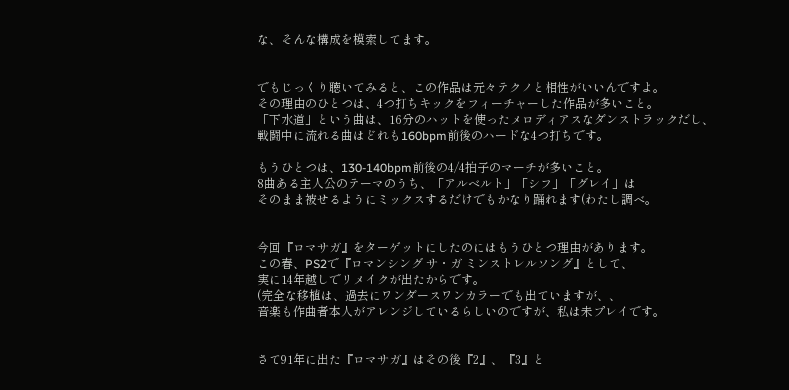な、そんな構成を模索してます。


でもじっくり聴いてみると、この作品は元々テクノと相性がいいんですよ。
その理由のひとつは、4つ打ちキックをフィーチャーした作品が多いこと。
「下水道」という曲は、16分のハットを使ったメロディアスなダンストラックだし、
戦闘中に流れる曲はどれも160bpm前後のハードな4つ打ちです。

もうひとつは、130-140bpm前後の4/4拍子のマーチが多いこと。
8曲ある主人公のテーマのうち、「アルベルト」「シフ」「グレイ」は
そのまま被せるようにミックスするだけでもかなり踊れます(わたし調べ。


今回『ロマサガ』をターゲットにしたのにはもうひとつ理由があります。
この春、PS2で『ロマンシング サ・ガ ミンストレルソング』として、
実に14年越しでリメイクが出たからです。
(完全な移植は、過去にワンダースワンカラーでも出ていますが、、
音楽も作曲者本人がアレンジしているらしいのですが、私は未プレイです。


さて91年に出た『ロマサガ』はその後『2』、『3』と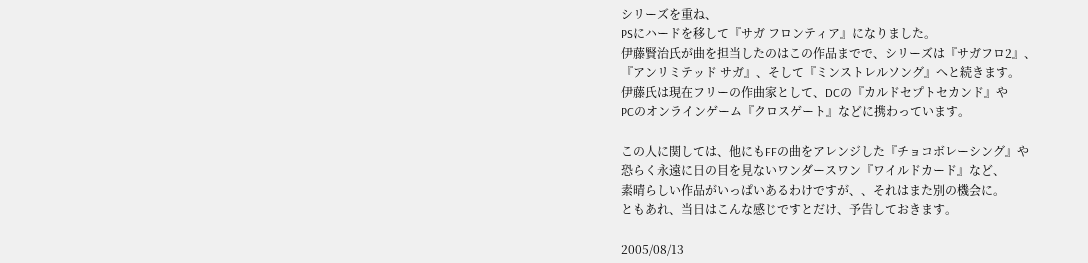シリーズを重ね、
PSにハードを移して『サガ フロンティア』になりました。
伊藤賢治氏が曲を担当したのはこの作品までで、シリーズは『サガフロ2』、
『アンリミテッド サガ』、そして『ミンストレルソング』へと続きます。
伊藤氏は現在フリーの作曲家として、DCの『カルドセプトセカンド』や
PCのオンラインゲーム『クロスゲート』などに携わっています。

この人に関しては、他にもFFの曲をアレンジした『チョコボレーシング』や
恐らく永遠に日の目を見ないワンダースワン『ワイルドカード』など、
素晴らしい作品がいっぱいあるわけですが、、それはまた別の機会に。
ともあれ、当日はこんな感じですとだけ、予告しておきます。

2005/08/13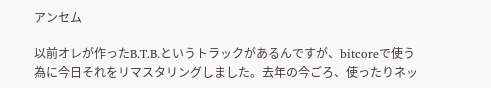アンセム

以前オレが作ったB.T.B.というトラックがあるんですが、bitcoreで使う為に今日それをリマスタリングしました。去年の今ごろ、使ったりネッ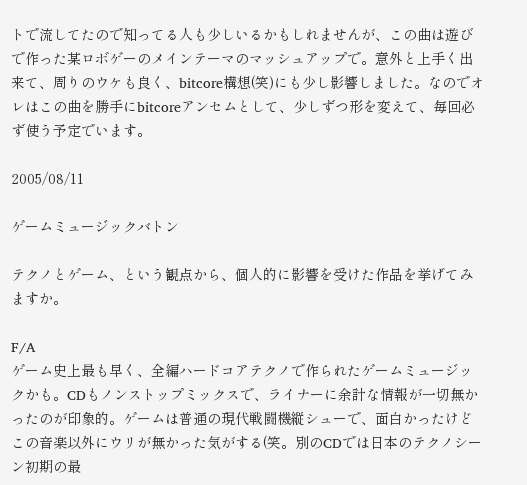トで流してたので知ってる人も少しいるかもしれませんが、この曲は遊びで作った某ロボゲーのメインテーマのマッシュアップで。意外と上手く出来て、周りのウケも良く、bitcore構想(笑)にも少し影響しました。なのでオレはこの曲を勝手にbitcoreアンセムとして、少しずつ形を変えて、毎回必ず使う予定でいます。

2005/08/11

ゲームミュージックバトン

テクノとゲーム、という観点から、個人的に影響を受けた作品を挙げてみますか。

F/A
ゲーム史上最も早く、全編ハードコアテクノで作られたゲームミュージックかも。CDもノンストップミックスで、ライナーに余計な情報が一切無かったのが印象的。ゲームは普通の現代戦闘機縦シューで、面白かったけどこの音楽以外にウリが無かった気がする(笑。別のCDでは日本のテクノシーン初期の最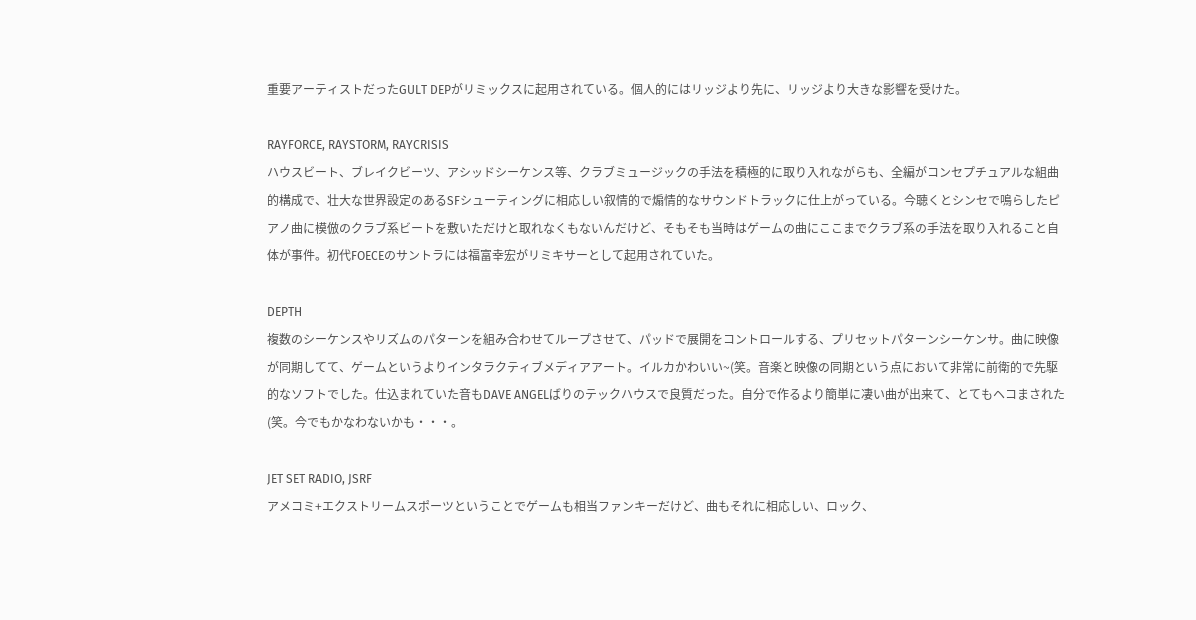重要アーティストだったGULT DEPがリミックスに起用されている。個人的にはリッジより先に、リッジより大きな影響を受けた。

RAYFORCE, RAYSTORM, RAYCRISIS
ハウスビート、ブレイクビーツ、アシッドシーケンス等、クラブミュージックの手法を積極的に取り入れながらも、全編がコンセプチュアルな組曲的構成で、壮大な世界設定のあるSFシューティングに相応しい叙情的で煽情的なサウンドトラックに仕上がっている。今聴くとシンセで鳴らしたピアノ曲に模倣のクラブ系ビートを敷いただけと取れなくもないんだけど、そもそも当時はゲームの曲にここまでクラブ系の手法を取り入れること自体が事件。初代FOECEのサントラには福富幸宏がリミキサーとして起用されていた。

DEPTH
複数のシーケンスやリズムのパターンを組み合わせてループさせて、パッドで展開をコントロールする、プリセットパターンシーケンサ。曲に映像が同期してて、ゲームというよりインタラクティブメディアアート。イルカかわいい~(笑。音楽と映像の同期という点において非常に前衛的で先駆的なソフトでした。仕込まれていた音もDAVE ANGELばりのテックハウスで良質だった。自分で作るより簡単に凄い曲が出来て、とてもヘコまされた(笑。今でもかなわないかも・・・。

JET SET RADIO, JSRF
アメコミ+エクストリームスポーツということでゲームも相当ファンキーだけど、曲もそれに相応しい、ロック、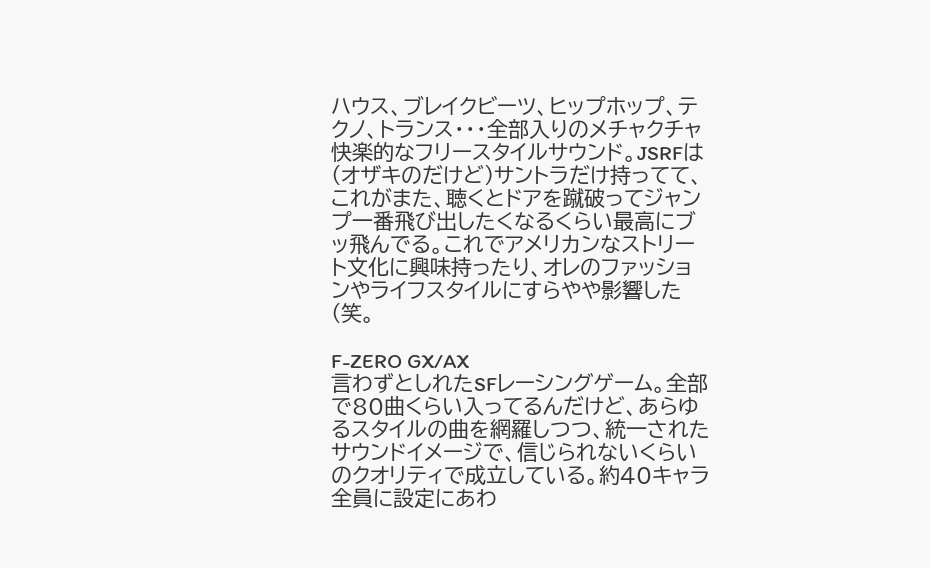ハウス、ブレイクビーツ、ヒップホップ、テクノ、トランス・・・全部入りのメチャクチャ快楽的なフリースタイルサウンド。JSRFは(オザキのだけど)サントラだけ持ってて、これがまた、聴くとドアを蹴破ってジャンプ一番飛び出したくなるくらい最高にブッ飛んでる。これでアメリカンなストリート文化に興味持ったり、オレのファッションやライフスタイルにすらやや影響した(笑。

F-ZERO GX/AX
言わずとしれたSFレーシングゲーム。全部で80曲くらい入ってるんだけど、あらゆるスタイルの曲を網羅しつつ、統一されたサウンドイメージで、信じられないくらいのクオリティで成立している。約40キャラ全員に設定にあわ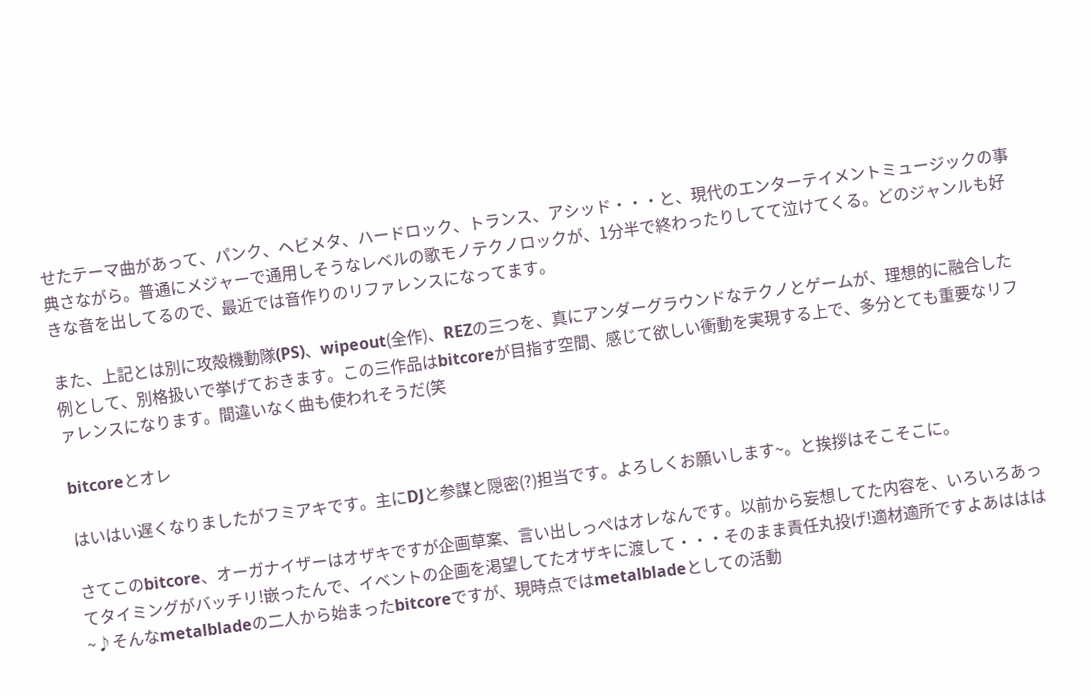せたテーマ曲があって、パンク、ヘビメタ、ハードロック、トランス、アシッド・・・と、現代のエンターテイメントミュージックの事典さながら。普通にメジャーで通用しそうなレベルの歌モノテクノロックが、1分半で終わったりしてて泣けてくる。どのジャンルも好きな音を出してるので、最近では音作りのリファレンスになってます。

また、上記とは別に攻殻機動隊(PS)、wipeout(全作)、REZの三つを、真にアンダーグラウンドなテクノとゲームが、理想的に融合した例として、別格扱いで挙げておきます。この三作品はbitcoreが目指す空間、感じて欲しい衝動を実現する上で、多分とても重要なリファレンスになります。間違いなく曲も使われそうだ(笑

bitcoreとオレ

はいはい遅くなりましたがフミアキです。主にDJと参謀と隠密(?)担当です。よろしくお願いします~。と挨拶はそこそこに。

さてこのbitcore、オーガナイザーはオザキですが企画草案、言い出しっぺはオレなんです。以前から妄想してた内容を、いろいろあってタイミングがバッチリ!嵌ったんで、イベントの企画を渇望してたオザキに渡して・・・そのまま責任丸投げ!適材適所ですよあははは~♪そんなmetalbladeの二人から始まったbitcoreですが、現時点ではmetalbladeとしての活動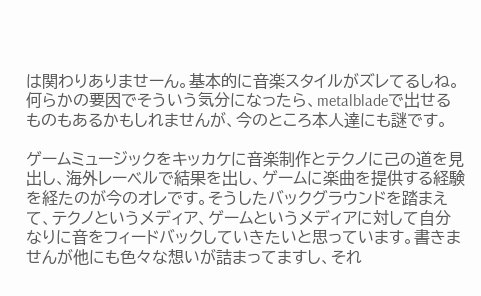は関わりありませーん。基本的に音楽スタイルがズレてるしね。何らかの要因でそういう気分になったら、metalbladeで出せるものもあるかもしれませんが、今のところ本人達にも謎です。

ゲームミュージックをキッカケに音楽制作とテクノに己の道を見出し、海外レーベルで結果を出し、ゲームに楽曲を提供する経験を経たのが今のオレです。そうしたバックグラウンドを踏まえて、テクノというメディア、ゲームというメディアに対して自分なりに音をフィードバックしていきたいと思っています。書きませんが他にも色々な想いが詰まってますし、それ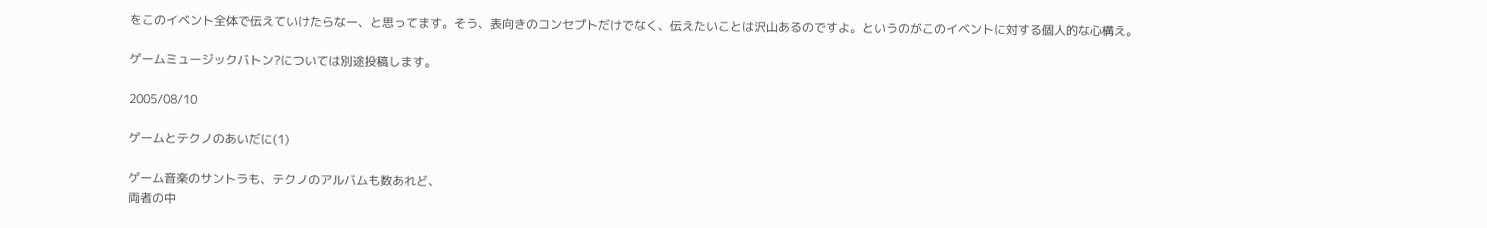をこのイベント全体で伝えていけたらなー、と思ってます。そう、表向きのコンセプトだけでなく、伝えたいことは沢山あるのですよ。というのがこのイベントに対する個人的な心構え。

ゲームミュージックバトン?については別途投稿します。

2005/08/10

ゲームとテクノのあいだに(1)

ゲーム音楽のサントラも、テクノのアルバムも数あれど、
両者の中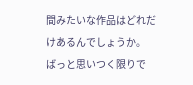間みたいな作品はどれだけあるんでしょうか。
ばっと思いつく限りで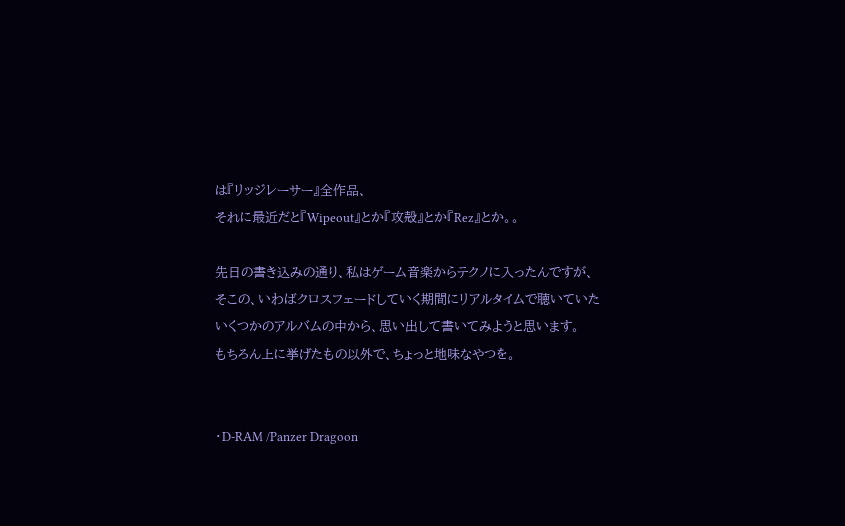は『リッジレーサー』全作品、
それに最近だと『Wipeout』とか『攻殻』とか『Rez』とか。。

先日の書き込みの通り、私はゲーム音楽からテクノに入ったんですが、
そこの、いわばクロスフェードしていく期間にリアルタイムで聴いていた
いくつかのアルバムの中から、思い出して書いてみようと思います。
もちろん上に挙げたもの以外で、ちょっと地味なやつを。


・D-RAM /Panzer Dragoon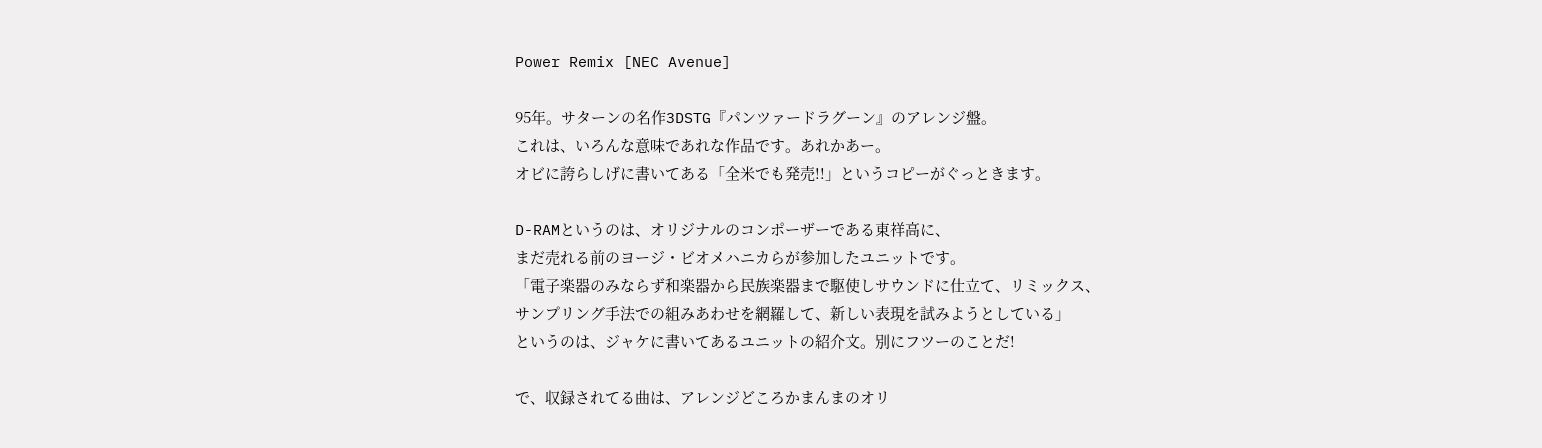Power Remix [NEC Avenue]

95年。サターンの名作3DSTG『パンツァードラグーン』のアレンジ盤。
これは、いろんな意味であれな作品です。あれかあー。
オビに誇らしげに書いてある「全米でも発売!!」というコピーがぐっときます。

D-RAMというのは、オリジナルのコンポーザーである東祥高に、
まだ売れる前のヨージ・ビオメハニカらが参加したユニットです。
「電子楽器のみならず和楽器から民族楽器まで駆使しサウンドに仕立て、リミックス、
サンプリング手法での組みあわせを網羅して、新しい表現を試みようとしている」
というのは、ジャケに書いてあるユニットの紹介文。別にフツーのことだ!

で、収録されてる曲は、アレンジどころかまんまのオリ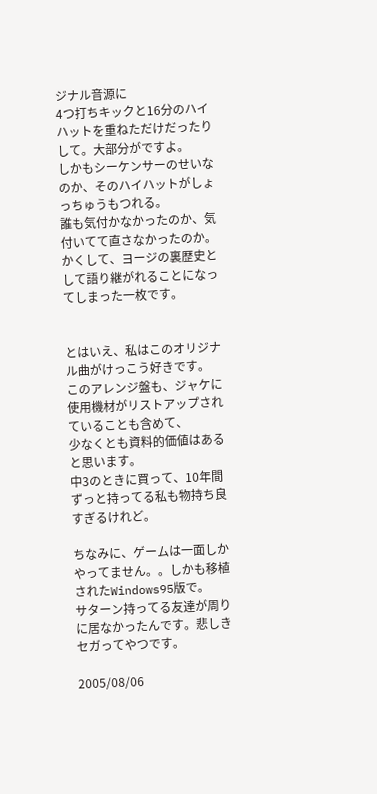ジナル音源に
4つ打ちキックと16分のハイハットを重ねただけだったりして。大部分がですよ。
しかもシーケンサーのせいなのか、そのハイハットがしょっちゅうもつれる。
誰も気付かなかったのか、気付いてて直さなかったのか。
かくして、ヨージの裏歴史として語り継がれることになってしまった一枚です。


とはいえ、私はこのオリジナル曲がけっこう好きです。
このアレンジ盤も、ジャケに使用機材がリストアップされていることも含めて、
少なくとも資料的価値はあると思います。
中3のときに買って、10年間ずっと持ってる私も物持ち良すぎるけれど。

ちなみに、ゲームは一面しかやってません。。しかも移植されたWindows95版で。
サターン持ってる友達が周りに居なかったんです。悲しきセガってやつです。

2005/08/06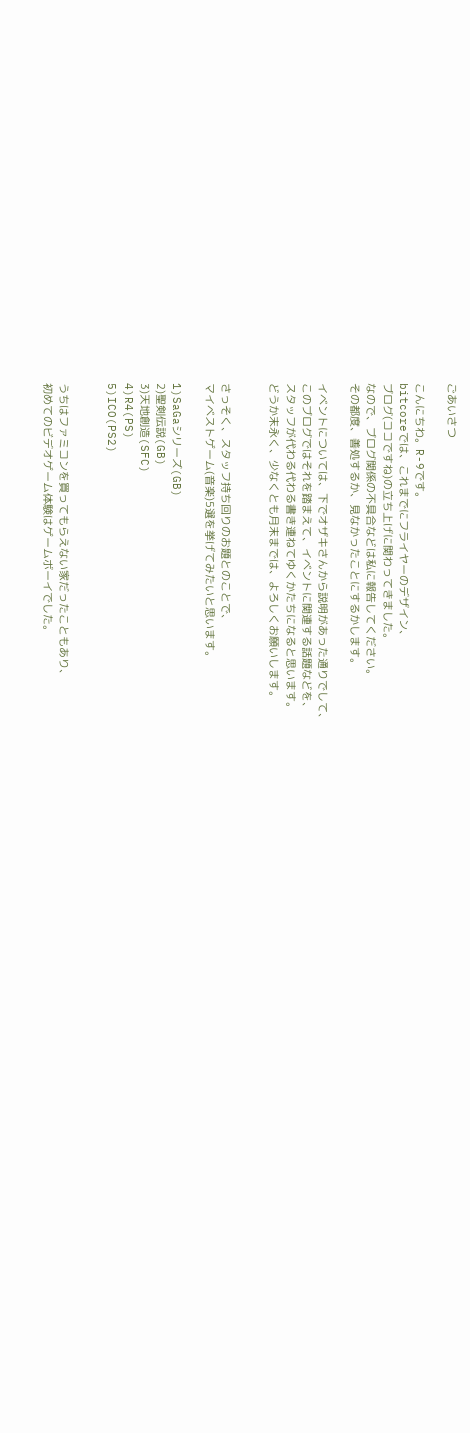ごあいさつ

こんにちわ。R-9です。
bitcoreでは、これまでにフライヤーのデザイン、
ブログ(ココですね)の立ち上げに関わってきました。
なので、ブログ関係の不具合などは私に報告してください。
その都度、善処するか、見なかったことにするかします。

イベントについては、下でオザキさんから説明があった通りでして、
このブログではそれを踏まえて、イベントに関連する話題などを、
スタッフが代わる代わる書き連ねてゆくかたちになると思います。
どうか末永く、少なくとも月末までは、よろしくお願いします。


さっそく、スタッフ持ち回りのお題とのことで、
マイベストゲーム(音楽)5選を挙げてみたいと思います。

1)SaGaシリーズ(GB)
2)聖剣伝説(GB)
3)天地創造(SFC)
4)R4(PS)
5)ICO(PS2)


うちはファミコンを買ってもらえない家だったこともあり、
初めてのビデオゲーム体験はゲームボーイでした。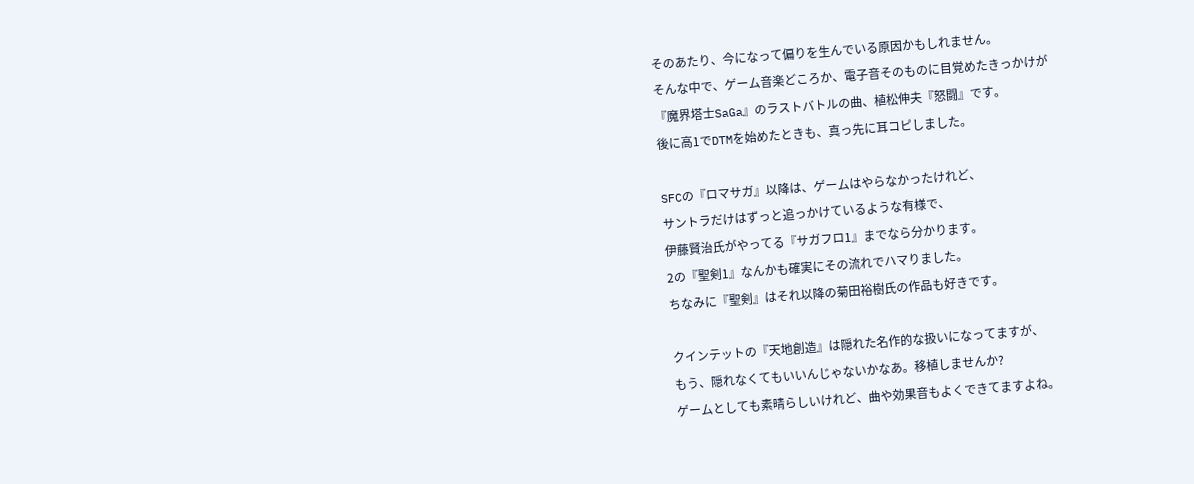そのあたり、今になって偏りを生んでいる原因かもしれません。
そんな中で、ゲーム音楽どころか、電子音そのものに目覚めたきっかけが
『魔界塔士SaGa』のラストバトルの曲、植松伸夫『怒闘』です。
後に高1でDTMを始めたときも、真っ先に耳コピしました。

SFCの『ロマサガ』以降は、ゲームはやらなかったけれど、
サントラだけはずっと追っかけているような有様で、
伊藤賢治氏がやってる『サガフロ1』までなら分かります。
2の『聖剣1』なんかも確実にその流れでハマりました。
ちなみに『聖剣』はそれ以降の菊田裕樹氏の作品も好きです。

クインテットの『天地創造』は隠れた名作的な扱いになってますが、
もう、隠れなくてもいいんじゃないかなあ。移植しませんか?
ゲームとしても素晴らしいけれど、曲や効果音もよくできてますよね。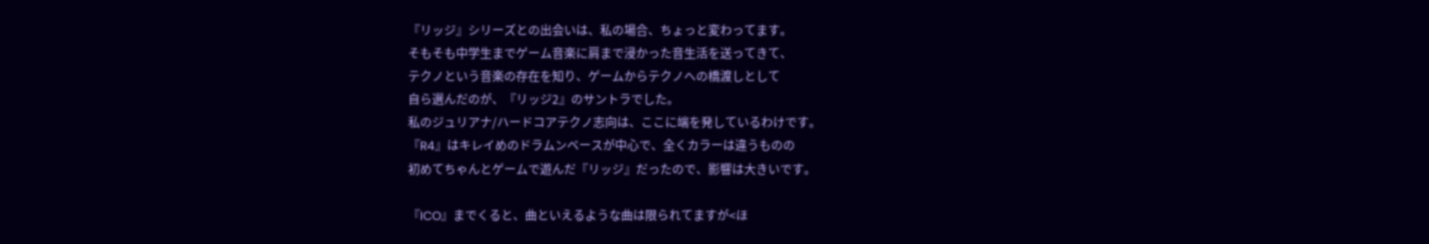『リッジ』シリーズとの出会いは、私の場合、ちょっと変わってます。
そもそも中学生までゲーム音楽に肩まで浸かった音生活を送ってきて、
テクノという音楽の存在を知り、ゲームからテクノへの橋渡しとして
自ら選んだのが、『リッジ2』のサントラでした。
私のジュリアナ/ハードコアテクノ志向は、ここに端を発しているわけです。
『R4』はキレイめのドラムンベースが中心で、全くカラーは違うものの
初めてちゃんとゲームで遊んだ『リッジ』だったので、影響は大きいです。

『ICO』までくると、曲といえるような曲は限られてますが<ほ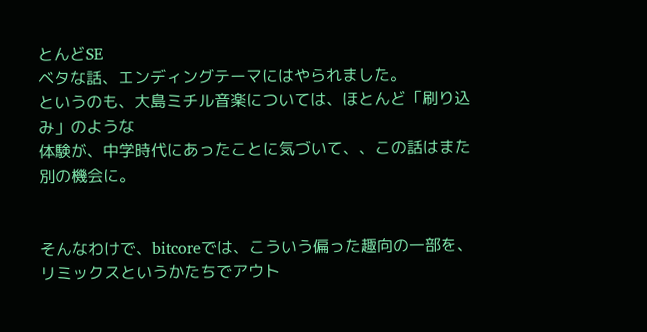とんどSE
ベタな話、エンディングテーマにはやられました。
というのも、大島ミチル音楽については、ほとんど「刷り込み」のような
体験が、中学時代にあったことに気づいて、、この話はまた別の機会に。


そんなわけで、bitcoreでは、こういう偏った趣向の一部を、
リミックスというかたちでアウト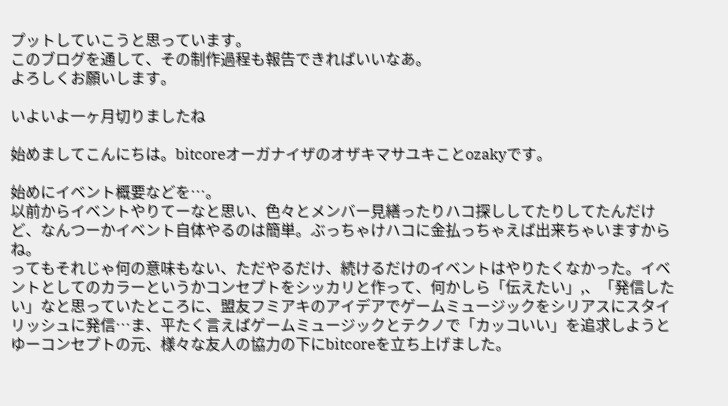プットしていこうと思っています。
このブログを通して、その制作過程も報告できればいいなあ。
よろしくお願いします。

いよいよ一ヶ月切りましたね

始めましてこんにちは。bitcoreオーガナイザのオザキマサユキことozakyです。

始めにイベント概要などを…。
以前からイベントやりてーなと思い、色々とメンバー見繕ったりハコ探ししてたりしてたんだけど、なんつーかイベント自体やるのは簡単。ぶっちゃけハコに金払っちゃえば出来ちゃいますからね。
ってもそれじゃ何の意味もない、ただやるだけ、続けるだけのイベントはやりたくなかった。イベントとしてのカラーというかコンセプトをシッカリと作って、何かしら「伝えたい」,、「発信したい」なと思っていたところに、盟友フミアキのアイデアでゲームミュージックをシリアスにスタイリッシュに発信…ま、平たく言えばゲームミュージックとテクノで「カッコいい」を追求しようとゆーコンセプトの元、様々な友人の協力の下にbitcoreを立ち上げました。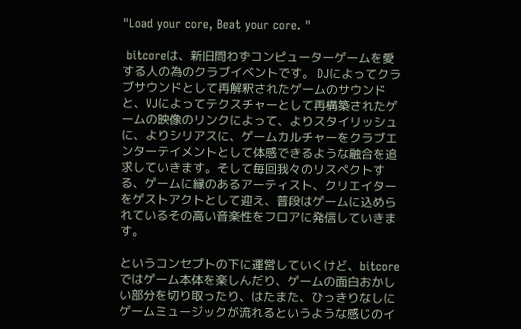"Load your core, Beat your core. "

 bitcoreは、新旧問わずコンピューターゲームを愛する人の為のクラブイベントです。 DJによってクラブサウンドとして再解釈されたゲームのサウンドと、VJによってテクスチャーとして再構築されたゲームの映像のリンクによって、よりスタイリッシュに、よりシリアスに、ゲームカルチャーをクラブエンターテイメントとして体感できるような融合を追求していきます。そして毎回我々のリスペクトする、ゲームに縁のあるアーティスト、クリエイターをゲストアクトとして迎え、普段はゲームに込められているその高い音楽性をフロアに発信していきます。

というコンセプトの下に運営していくけど、bitcoreではゲーム本体を楽しんだり、ゲームの面白おかしい部分を切り取ったり、はたまた、ひっきりなしにゲームミュージックが流れるというような感じのイ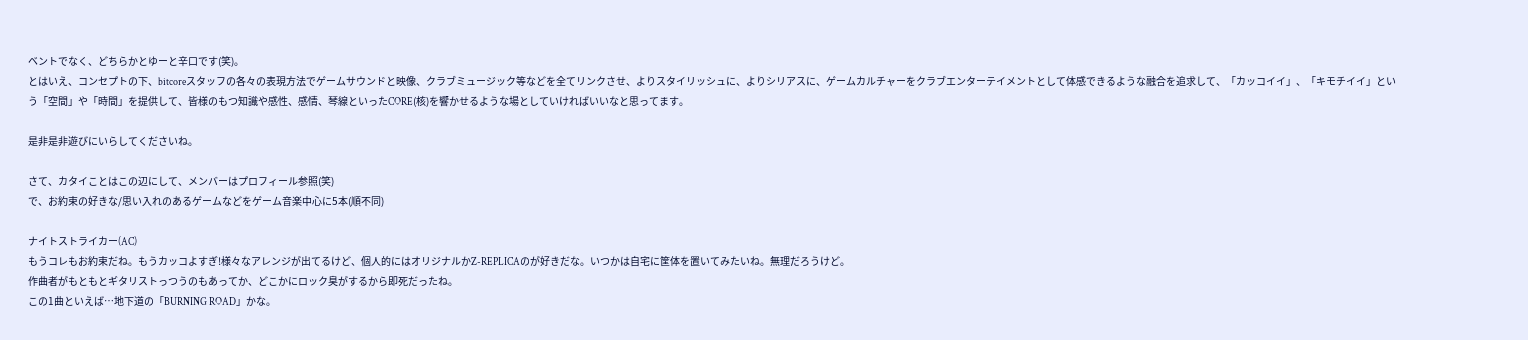ベントでなく、どちらかとゆーと辛口です(笑)。
とはいえ、コンセプトの下、bitcoreスタッフの各々の表現方法でゲームサウンドと映像、クラブミュージック等などを全てリンクさせ、よりスタイリッシュに、よりシリアスに、ゲームカルチャーをクラブエンターテイメントとして体感できるような融合を追求して、「カッコイイ」、「キモチイイ」という「空間」や「時間」を提供して、皆様のもつ知識や感性、感情、琴線といったCORE(核)を響かせるような場としていければいいなと思ってます。

是非是非遊びにいらしてくださいね。

さて、カタイことはこの辺にして、メンバーはプロフィール参照(笑)
で、お約束の好きな/思い入れのあるゲームなどをゲーム音楽中心に5本(順不同)

ナイトストライカー(AC)
もうコレもお約束だね。もうカッコよすぎ!様々なアレンジが出てるけど、個人的にはオリジナルかZ-REPLICAのが好きだな。いつかは自宅に筐体を置いてみたいね。無理だろうけど。
作曲者がもともとギタリストっつうのもあってか、どこかにロック臭がするから即死だったね。
この1曲といえば…地下道の「BURNING ROAD」かな。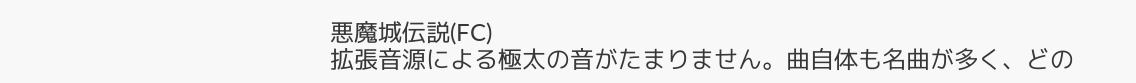悪魔城伝説(FC)
拡張音源による極太の音がたまりません。曲自体も名曲が多く、どの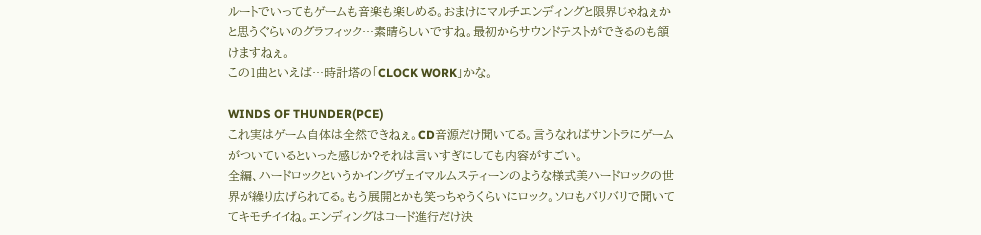ルートでいってもゲームも音楽も楽しめる。おまけにマルチエンディングと限界じゃねぇかと思うぐらいのグラフィック…素晴らしいですね。最初からサウンドテストができるのも頷けますねぇ。
この1曲といえば…時計塔の「CLOCK WORK」かな。

WINDS OF THUNDER(PCE)
これ実はゲーム自体は全然できねぇ。CD音源だけ聞いてる。言うなればサントラにゲームがついているといった感じか?それは言いすぎにしても内容がすごい。
全編、ハードロックというかイングヴェイマルムスティーンのような様式美ハードロックの世界が繰り広げられてる。もう展開とかも笑っちゃうくらいにロック。ソロもバリバリで聞いててキモチイイね。エンディングはコード進行だけ決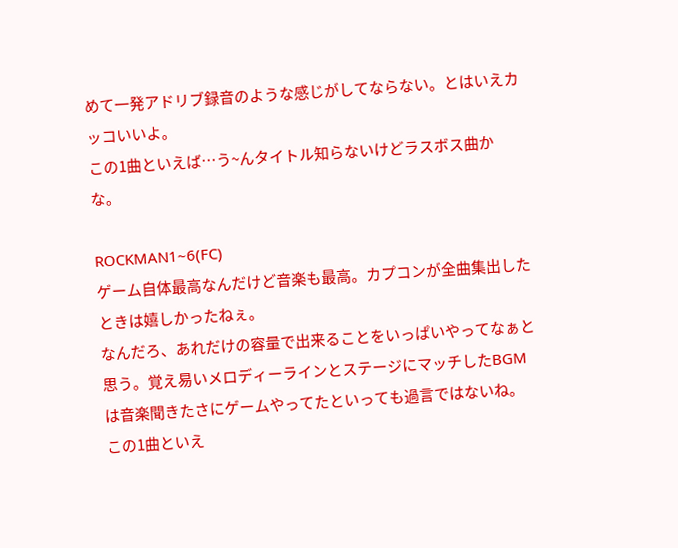めて一発アドリブ録音のような感じがしてならない。とはいえカッコいいよ。
この1曲といえば…う~んタイトル知らないけどラスボス曲かな。

ROCKMAN1~6(FC)
ゲーム自体最高なんだけど音楽も最高。カプコンが全曲集出したときは嬉しかったねぇ。
なんだろ、あれだけの容量で出来ることをいっぱいやってなぁと思う。覚え易いメロディーラインとステージにマッチしたBGMは音楽聞きたさにゲームやってたといっても過言ではないね。
この1曲といえ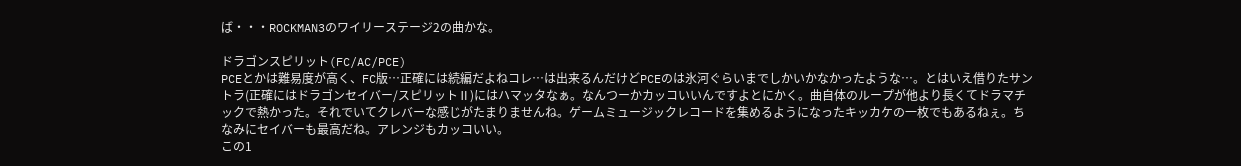ば・・・ROCKMAN3のワイリーステージ2の曲かな。

ドラゴンスピリット(FC/AC/PCE)
PCEとかは難易度が高く、FC版…正確には続編だよねコレ…は出来るんだけどPCEのは氷河ぐらいまでしかいかなかったような…。とはいえ借りたサントラ(正確にはドラゴンセイバー/スピリットⅡ)にはハマッタなぁ。なんつーかカッコいいんですよとにかく。曲自体のループが他より長くてドラマチックで熱かった。それでいてクレバーな感じがたまりませんね。ゲームミュージックレコードを集めるようになったキッカケの一枚でもあるねぇ。ちなみにセイバーも最高だね。アレンジもカッコいい。
この1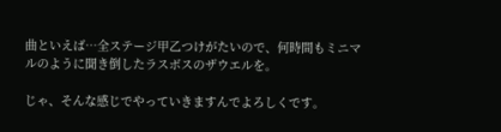曲といえば…全ステージ甲乙つけがたいので、何時間もミニマルのように聞き倒したラスボスのザウエルを。

じゃ、そんな感じでやっていきますんでよろしくです。